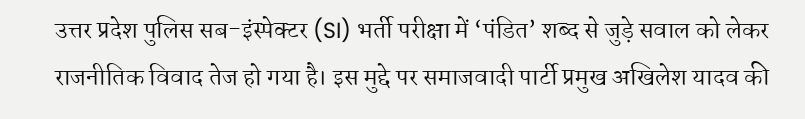उत्तर प्रदेश पुलिस सब-इंस्पेक्टर (SI) भर्ती परीक्षा में ‘पंडित’ शब्द से जुड़े सवाल को लेकर राजनीतिक विवाद तेज हो गया है। इस मुद्दे पर समाजवादी पार्टी प्रमुख अखिलेश यादव की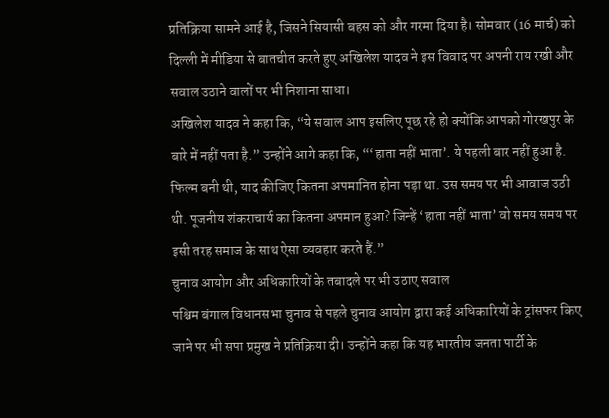प्रतिक्रिया सामने आई है, जिसने सियासी बहस को और गरमा दिया है। सोमवार (16 मार्च) को दिल्ली में मीडिया से बातचीत करते हुए अखिलेश यादव ने इस विवाद पर अपनी राय रखी और सवाल उठाने वालों पर भी निशाना साधा।
अखिलेश यादव ने कहा कि, “ये सवाल आप इसलिए पूछ रहे हो क्योंकि आपको गोरखपुर के बारे में नहीं पता है.” उन्होंने आगे कहा कि, “‘हाता नहीं भाता’. ये पहली बार नहीं हुआ है. फिल्म बनी थी, याद कीजिए कितना अपमानित होना पड़ा था. उस समय पर भी आवाज उठी थी. पूजनीय शंकराचार्य का कितना अपमान हुआ? जिन्हें ‘हाता नहीं भाता’ वो समय समय पर इसी तरह समाज के साथ ऐसा व्यवहार करते हैं.”
चुनाव आयोग और अधिकारियों के तबादले पर भी उठाए सवाल
पश्चिम बंगाल विधानसभा चुनाव से पहले चुनाव आयोग द्वारा कई अधिकारियों के ट्रांसफर किए जाने पर भी सपा प्रमुख ने प्रतिक्रिया दी। उन्होंने कहा कि यह भारतीय जनता पार्टी के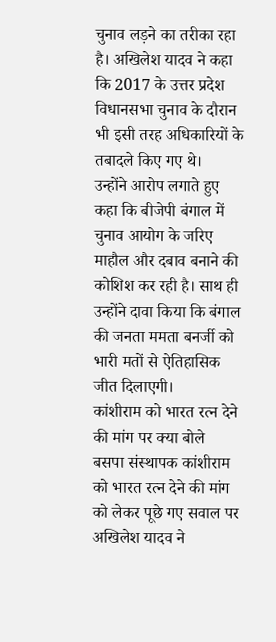चुनाव लड़ने का तरीका रहा है। अखिलेश यादव ने कहा कि 2017 के उत्तर प्रदेश विधानसभा चुनाव के दौरान भी इसी तरह अधिकारियों के तबादले किए गए थे।
उन्होंने आरोप लगाते हुए कहा कि बीजेपी बंगाल में चुनाव आयोग के जरिए माहौल और दबाव बनाने की कोशिश कर रही है। साथ ही उन्होंने दावा किया कि बंगाल की जनता ममता बनर्जी को भारी मतों से ऐतिहासिक जीत दिलाएगी।
कांशीराम को भारत रत्न देने की मांग पर क्या बोले
बसपा संस्थापक कांशीराम को भारत रत्न देने की मांग को लेकर पूछे गए सवाल पर अखिलेश यादव ने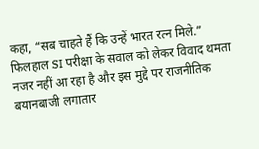कहा, “सब चाहते हैं कि उन्हें भारत रत्न मिले.”
फिलहाल SI परीक्षा के सवाल को लेकर विवाद थमता नजर नहीं आ रहा है और इस मुद्दे पर राजनीतिक बयानबाजी लगातार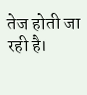तेज होती जा रही है।